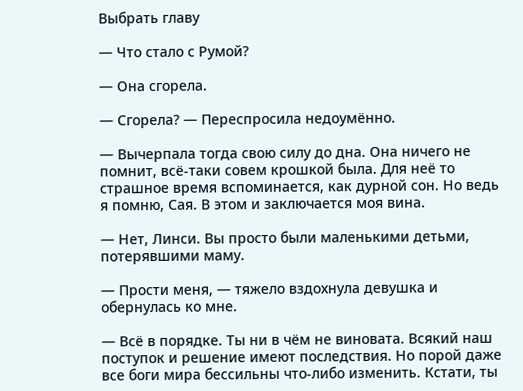Выбрать главу

— Что стало с Румой?

— Она сгорела.

— Сгорела? — Переспросила недоумённо.

— Вычерпала тогда свою силу до дна. Она ничего не помнит, всё-таки совем крошкой была. Для неё то страшное время вспоминается, как дурной сон. Но ведь я помню, Сая. В этом и заключается моя вина.

— Нет, Линси. Вы просто были маленькими детьми, потерявшими маму.

— Прости меня, — тяжело вздохнула девушка и обернулась ко мне.

— Всё в порядке. Ты ни в чём не виновата. Всякий наш поступок и решение имеют последствия. Но порой даже все боги мира бессильны что-либо изменить. Кстати, ты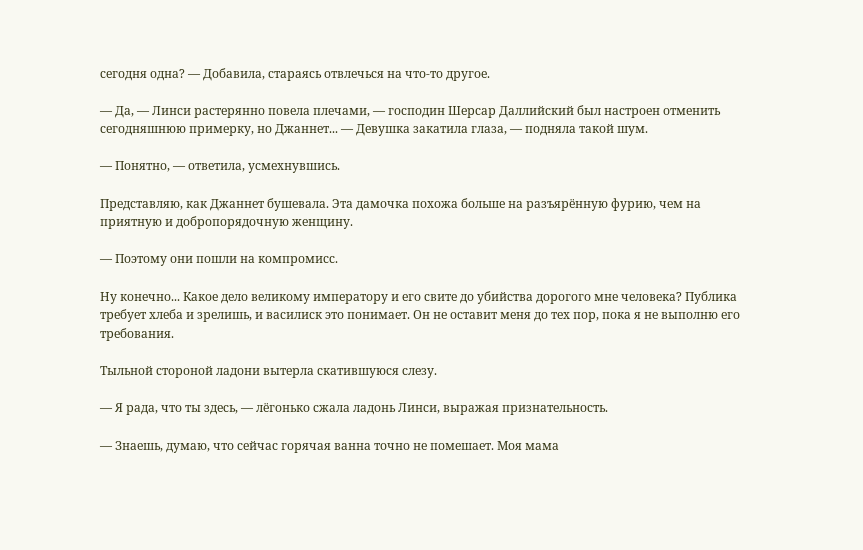сегодня одна? — Добавила, стараясь отвлечься на что-то другое.

— Да, — Линси растерянно повела плечами, — господин Шерсар Даллийский был настроен отменить сегодняшнюю примерку, но Джаннет... — Девушка закатила глаза, — подняла такой шум.

— Понятно, — ответила, усмехнувшись.

Представляю, как Джаннет бушевала. Эта дамочка похожа больше на разъярённую фурию, чем на приятную и добропорядочную женщину.

— Поэтому они пошли на компромисс.

Ну конечно... Какое дело великому императору и его свите до убийства дорогого мне человека? Публика требует хлеба и зрелишь, и василиск это понимает. Он не оставит меня до тех пор, пока я не выполню его требования.

Тыльной стороной ладони вытерла скатившуюся слезу.

— Я рада, что ты здесь, — лёгонько сжала ладонь Линси, выражая признательность.

— Знаешь, думаю, что сейчас горячая ванна точно не помешает. Моя мама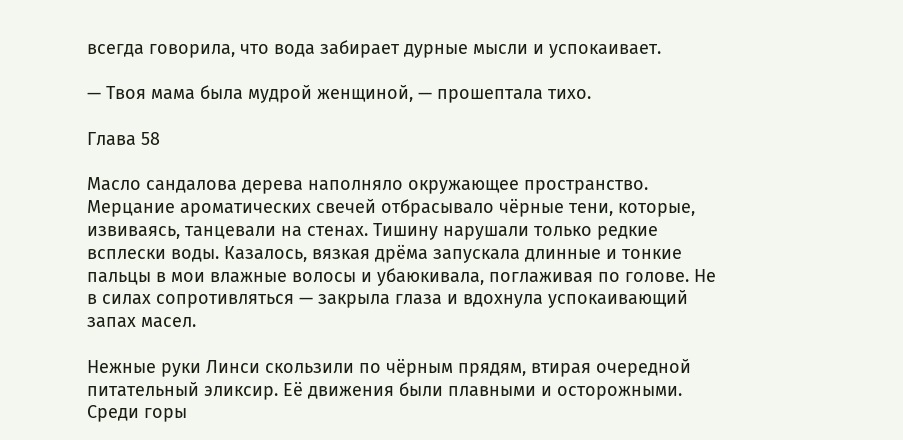всегда говорила, что вода забирает дурные мысли и успокаивает.

— Твоя мама была мудрой женщиной, — прошептала тихо.

Глава 58

Масло сандалова дерева наполняло окружающее пространство. Мерцание ароматических свечей отбрасывало чёрные тени, которые, извиваясь, танцевали на стенах. Тишину нарушали только редкие всплески воды. Казалось, вязкая дрёма запускала длинные и тонкие пальцы в мои влажные волосы и убаюкивала, поглаживая по голове. Не в силах сопротивляться — закрыла глаза и вдохнула успокаивающий запах масел.

Нежные руки Линси скользили по чёрным прядям, втирая очередной питательный эликсир. Её движения были плавными и осторожными. Среди горы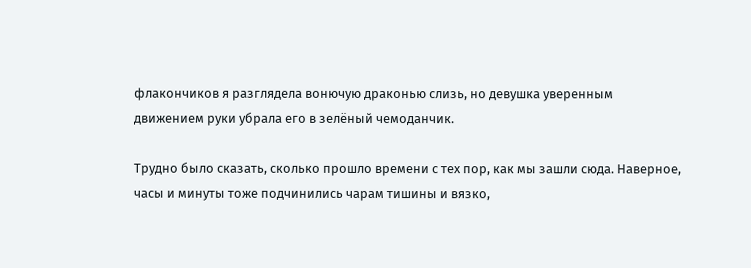флакончиков я разглядела вонючую драконью слизь, но девушка уверенным движением руки убрала его в зелёный чемоданчик.

Трудно было сказать, сколько прошло времени с тех пор, как мы зашли сюда. Наверное, часы и минуты тоже подчинились чарам тишины и вязко,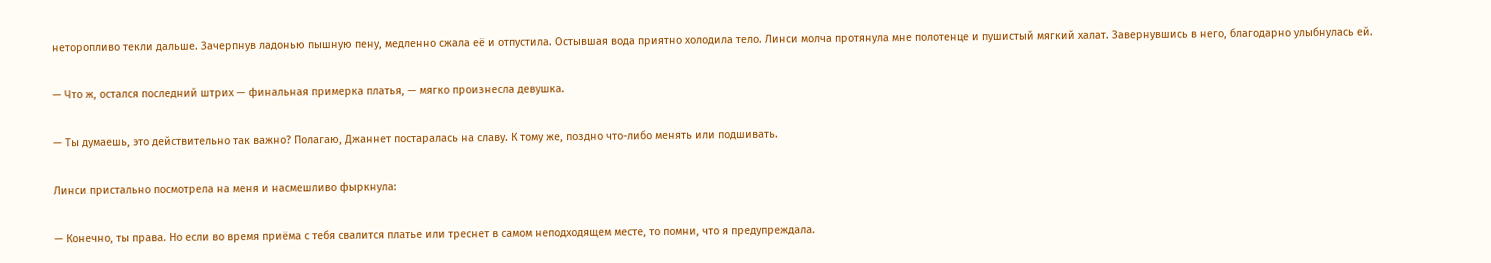неторопливо текли дальше. Зачерпнув ладонью пышную пену, медленно сжала её и отпустила. Остывшая вода приятно холодила тело. Линси молча протянула мне полотенце и пушистый мягкий халат. Завернувшись в него, благодарно улыбнулась ей.

— Что ж, остался последний штрих — финальная примерка платья, — мягко произнесла девушка.

— Ты думаешь, это действительно так важно? Полагаю, Джаннет постаралась на славу. К тому же, поздно что-либо менять или подшивать.

Линси пристально посмотрела на меня и насмешливо фыркнула:

— Конечно, ты права. Но если во время приёма с тебя свалится платье или треснет в самом неподходящем месте, то помни, что я предупреждала.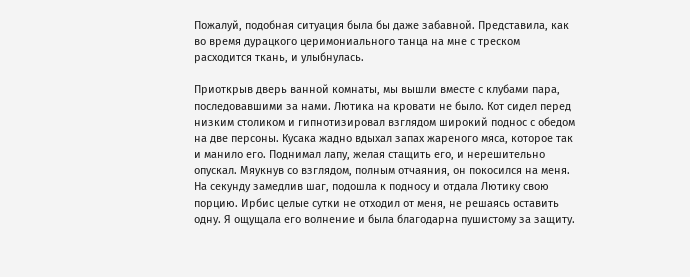Пожалуй, подобная ситуация была бы даже забавной. Представила, как во время дурацкого церимониального танца на мне с треском расходится ткань, и улыбнулась.

Приоткрыв дверь ванной комнаты, мы вышли вместе с клубами пара, последовавшими за нами. Лютика на кровати не было. Кот сидел перед низким столиком и гипнотизировал взглядом широкий поднос с обедом на две персоны. Кусака жадно вдыхал запах жареного мяса, которое так и манило его. Поднимал лапу, желая стащить его, и нерешительно опускал. Мяукнув со взглядом, полным отчаяния, он покосился на меня. На секунду замедлив шаг, подошла к подносу и отдала Лютику свою порцию. Ирбис целые сутки не отходил от меня, не решаясь оставить одну. Я ощущала его волнение и была благодарна пушистому за защиту.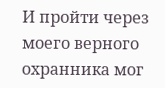И пройти через моего верного охранника мог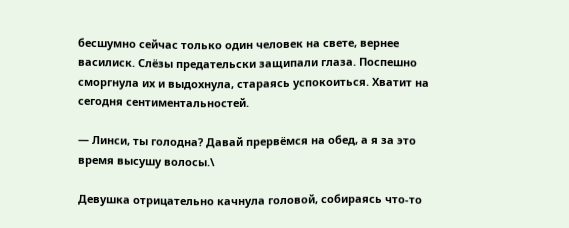бесшумно сейчас только один человек на свете, вернее василиск. Слёзы предательски защипали глаза. Поспешно сморгнула их и выдохнула, стараясь успокоиться. Хватит на сегодня сентиментальностей.

— Линси, ты голодна? Давай прервёмся на обед, а я за это время высушу волосы.\

Девушка отрицательно качнула головой, собираясь что-то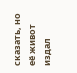сказать, но её живот издал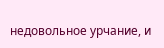недовольное урчание, и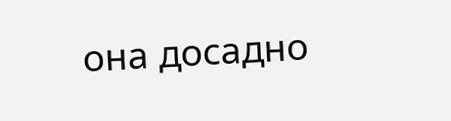она досадно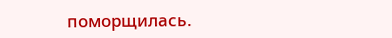поморщилась.